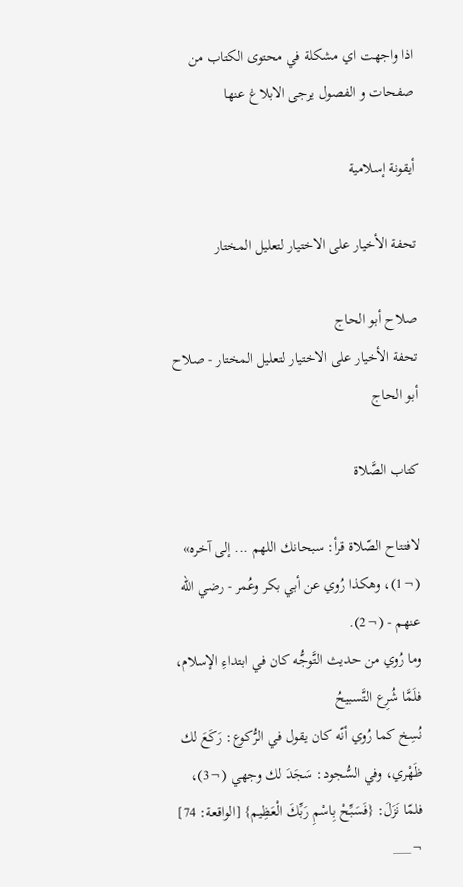اذا واجهت اي مشكلة في محتوى الكتاب من صفحات و الفصول يرجى الابلاغ عنها

أيقونة إسلامية

تحفة الأخيار على الاختيار لتعليل المختار

صلاح أبو الحاج
تحفة الأخيار على الاختيار لتعليل المختار - صلاح أبو الحاج

كتاب الصَّلاة

لافتتاح الصّلاة قرأ: سبحانك اللهم ... إلى آخره» (¬1)، وهكذا رُوي عن أبي بكر وعُمر - رضي الله عنهم - (¬2).
وما رُوي من حديث التَّوجُّه كان في ابتداءِ الإسلام، فلَمَّا شُرِع التَّسبيحُ
نُسِخ كما رُوي أنّه كان يقول في الرُّكوع: رَكَعَ لك ظَهْري، وفي السُّجود: سَجَدَ لك وجهي (¬3)، فلمّا نَزَلَ: {فَسَبِّحْ بِاسْمِ رَبِّكَ الْعَظِيم} [الواقعة: 74]
¬___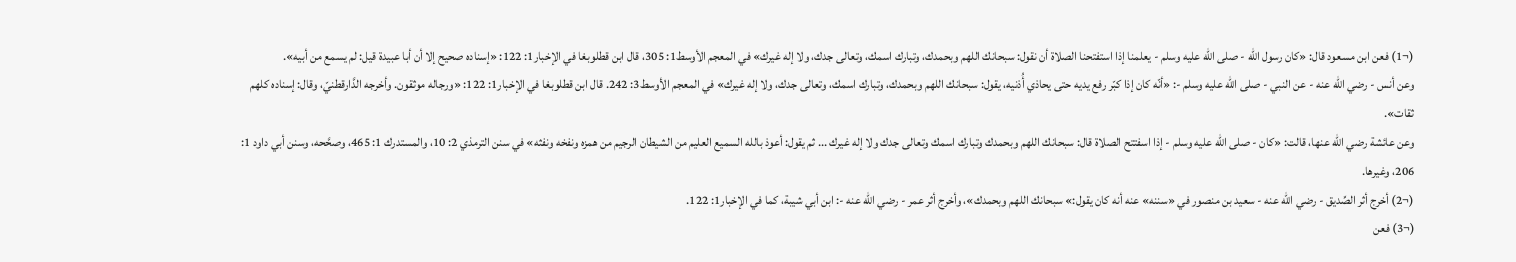(¬1) فعن ابن مسعود قال: «كان رسول الله - صلى الله عليه وسلم - يعلمنا إذا استفتحنا الصلاة أن نقول: سبحانك اللهم وبحمدك، وتبارك اسمك، وتعالى جدك، ولا إله غيرك» في المعجم الأوسط1: 305، قال ابن قطلوبغا في الإخبار1: 122: «إسناده صحيح إلا أن أبا عبيدة قيل: لم يسمع من أبيه».
وعن أنس - رضي الله عنه - عن النبي - صلى الله عليه وسلم -: «أنّه كان إذا كبّر رفع يديه حتى يحاذي أُذنيه، يقول: سبحانك اللهم وبحمدك، وتبارك اسمك، وتعالى جدك، ولا إله غيرك» في المعجم الأوسط3: 242. قال ابن قطلوبغا في الإخبار1: 122: «ورجاله موثقون. وأخرجه الدَّارقطنيّ، وقال: إسناده كلهم ثقات».
وعن عائشة رضي الله عنها، قالت: «كان - صلى الله عليه وسلم - إذا اسفتتح الصلاة قال: سبحانك اللهم وبحمدك وتبارك اسمك وتعالى جدك ولا إله غيرك ... ثم يقول: أعوذ بالله السميع العليم من الشيطان الرجيم من همزه ونفخه ونفثه» في سنن الترمذي 2: 10، والمستدرك 1: 465، وصحَّحه، وسنن أبي داود 1: 206، وغيرها.
(¬2) أخرج أثر الصِّديق - رضي الله عنه - سعيد بن منصور في «سننه» عنه أنه كان يقول:» سبحانك اللهم وبحمدك»، وأخرج أثر عمر - رضي الله عنه -: ابن أبي شيبة، كما في الإخبار1: 122.
(¬3) فعن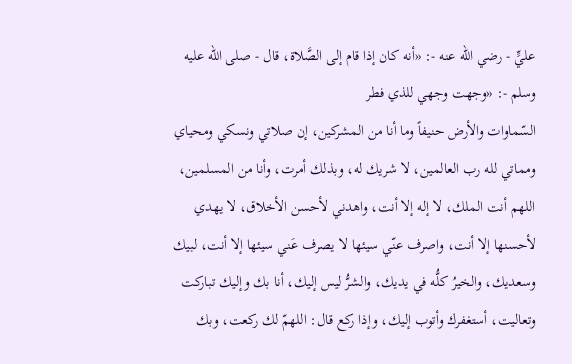عليٍّ - رضي الله عنه -: «أنه كان إذا قام إلى الصَّلاة، قال - صلى الله عليه وسلم -: «وجهت وجهي للذي فطر
السّماوات والأرض حنيفاً وما أنا من المشركين، إن صلاتي ونسكي ومحياي ومماتي لله رب العالمين، لا شريك له، وبذلك أمرت، وأنا من المسلمين، اللهم أنت الملك، لا إله إلا أنت، واهدني لأحسن الأخلاق، لا يهدي لأحسنها إلا أنت، واصرف عنّي سيئها لا يصرف عَني سيئها إلا أنت، لبيك وسعديك، والخيرُ كلُّه في يديك، والشرُّ ليس إليك، أنا بك وإليك تباركت وتعاليت، أستغفرك وأتوب إليك، وإذا ركع قال: اللهمّ لك ركعت، وبك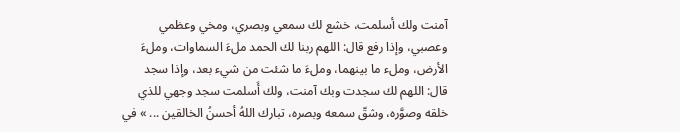آمنت ولك أسلمت، خشع لك سمعي وبصري، ومخي وعظمي وعصبي، وإذا رفع قال: اللهم ربنا لك الحمد ملءَ السماوات، وملءَ الأرض، وملء ما بينهما، وملءَ ما شئت من شيء بعد، وإذا سجد قال: اللهم لك سجدت وبك آمنت، ولك أَسلمت سجد وجهي للذي خلقه وصوَّره، وشقّ سمعه وبصره، تبارك اللهُ أحسنُ الخالقين ... » في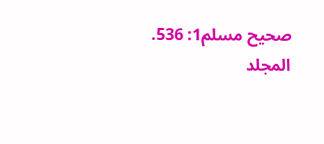صحيح مسلم1: 536.
المجلد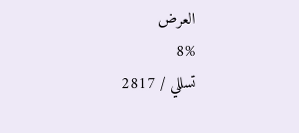العرض
8%
تسللي / 2817